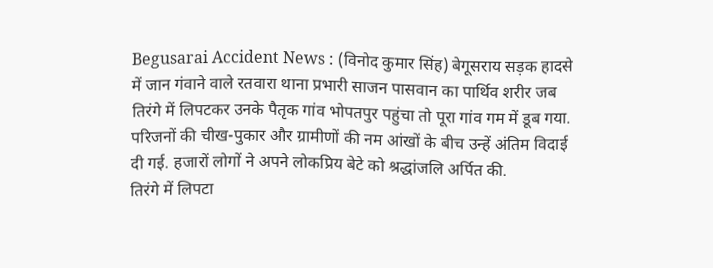Begusarai Accident News : (विनोद कुमार सिंह) बेगूसराय सड़क हादसे में जान गंवाने वाले रतवारा थाना प्रभारी साजन पासवान का पार्थिव शरीर जब तिरंगे में लिपटकर उनके पैतृक गांव भोपतपुर पहुंचा तो पूरा गांव गम में डूब गया. परिजनों की चीख-पुकार और ग्रामीणों की नम आंखों के बीच उन्हें अंतिम विदाई दी गई. हजारों लोगों ने अपने लोकप्रिय बेटे को श्रद्धांजलि अर्पित की.
तिरंगे में लिपटा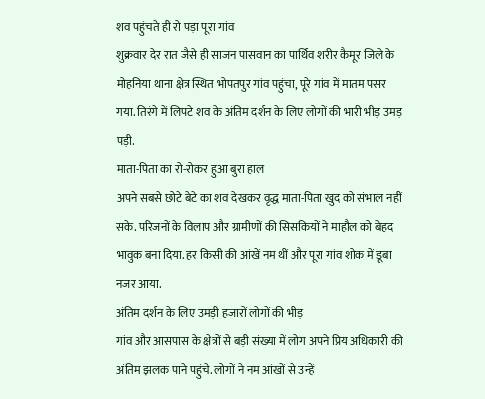शव पहुंचते ही रो पड़ा पूरा गांव
शुक्रवार देर रात जैसे ही साजन पासवान का पार्थिव शरीर कैमूर जिले के मोहनिया थाना क्षेत्र स्थित भोपतपुर गांव पहुंचा, पूरे गांव में मातम पसर गया. तिरंगे में लिपटे शव के अंतिम दर्शन के लिए लोगों की भारी भीड़ उमड़ पड़ी.
माता-पिता का रो-रोकर हुआ बुरा हाल
अपने सबसे छोटे बेटे का शव देखकर वृद्ध माता-पिता खुद को संभाल नहीं सके. परिजनों के विलाप और ग्रामीणों की सिसकियों ने माहौल को बेहद भावुक बना दिया. हर किसी की आंखें नम थीं और पूरा गांव शोक में डूबा नजर आया.
अंतिम दर्शन के लिए उमड़ी हजारों लोगों की भीड़
गांव और आसपास के क्षेत्रों से बड़ी संख्या में लोग अपने प्रिय अधिकारी की अंतिम झलक पाने पहुंचे. लोगों ने नम आंखों से उन्हें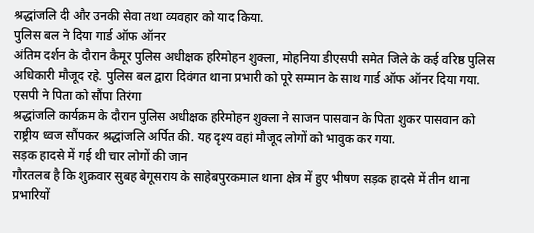श्रद्धांजलि दी और उनकी सेवा तथा व्यवहार को याद किया.
पुलिस बल ने दिया गार्ड ऑफ ऑनर
अंतिम दर्शन के दौरान कैमूर पुलिस अधीक्षक हरिमोहन शुक्ला, मोहनिया डीएसपी समेत जिले के कई वरिष्ठ पुलिस अधिकारी मौजूद रहे. पुलिस बल द्वारा दिवंगत थाना प्रभारी को पूरे सम्मान के साथ गार्ड ऑफ ऑनर दिया गया.
एसपी ने पिता को सौंपा तिरंगा
श्रद्धांजलि कार्यक्रम के दौरान पुलिस अधीक्षक हरिमोहन शुक्ला ने साजन पासवान के पिता शुकर पासवान को राष्ट्रीय ध्वज सौंपकर श्रद्धांजलि अर्पित की. यह दृश्य वहां मौजूद लोगों को भावुक कर गया.
सड़क हादसे में गई थी चार लोगों की जान
गौरतलब है कि शुक्रवार सुबह बेगूसराय के साहेबपुरकमाल थाना क्षेत्र में हुए भीषण सड़क हादसे में तीन थाना प्रभारियों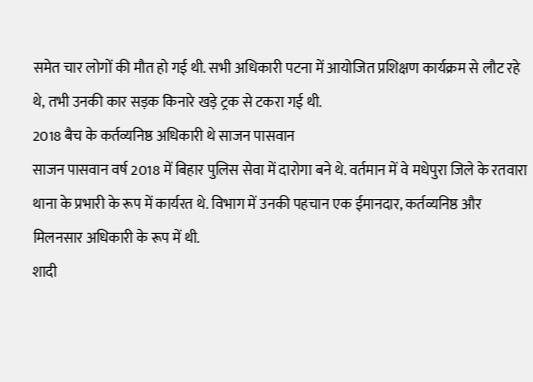समेत चार लोगों की मौत हो गई थी. सभी अधिकारी पटना में आयोजित प्रशिक्षण कार्यक्रम से लौट रहे थे, तभी उनकी कार सड़क किनारे खड़े ट्रक से टकरा गई थी.
2018 बैच के कर्तव्यनिष्ठ अधिकारी थे साजन पासवान
साजन पासवान वर्ष 2018 में बिहार पुलिस सेवा में दारोगा बने थे. वर्तमान में वे मधेपुरा जिले के रतवारा थाना के प्रभारी के रूप में कार्यरत थे. विभाग में उनकी पहचान एक ईमानदार, कर्तव्यनिष्ठ और मिलनसार अधिकारी के रूप में थी.
शादी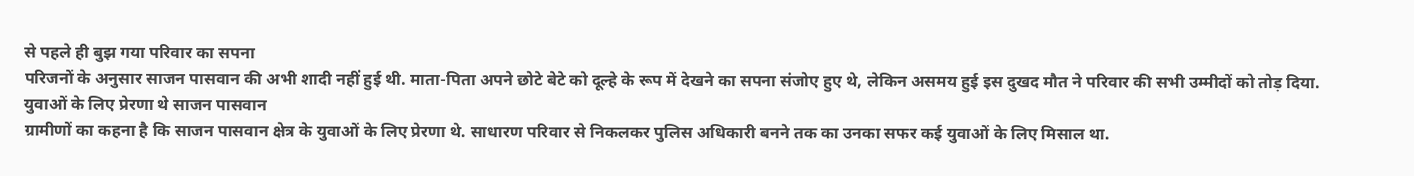से पहले ही बुझ गया परिवार का सपना
परिजनों के अनुसार साजन पासवान की अभी शादी नहीं हुई थी. माता-पिता अपने छोटे बेटे को दूल्हे के रूप में देखने का सपना संजोए हुए थे, लेकिन असमय हुई इस दुखद मौत ने परिवार की सभी उम्मीदों को तोड़ दिया.
युवाओं के लिए प्रेरणा थे साजन पासवान
ग्रामीणों का कहना है कि साजन पासवान क्षेत्र के युवाओं के लिए प्रेरणा थे. साधारण परिवार से निकलकर पुलिस अधिकारी बनने तक का उनका सफर कई युवाओं के लिए मिसाल था.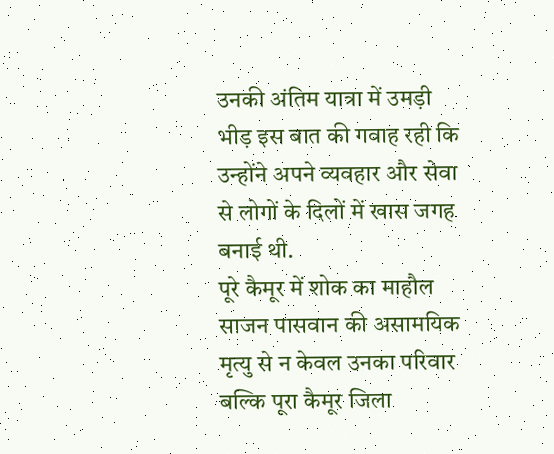उनकी अंतिम यात्रा में उमड़ी भीड़ इस बात की गवाह रही कि उन्होंने अपने व्यवहार और सेवा से लोगों के दिलों में खास जगह बनाई थी.
पूरे कैमूर में शोक का माहौल
साजन पासवान की असामयिक मृत्यु से न केवल उनका परिवार बल्कि पूरा कैमूर जिला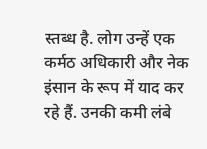स्तब्ध है. लोग उन्हें एक कर्मठ अधिकारी और नेक इंसान के रूप में याद कर रहे हैं. उनकी कमी लंबे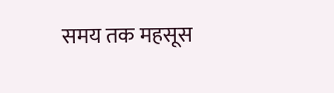समय तक महसूस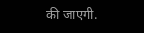की जाएगी.